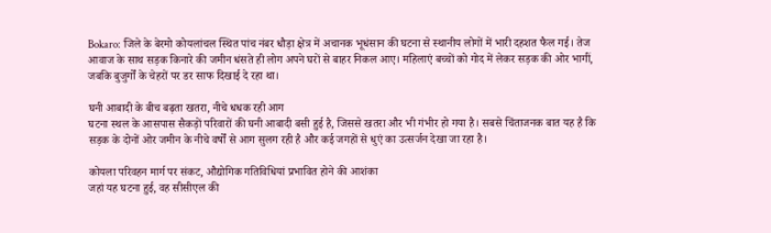Bokaro: जिले के बेरमो कोयलांचल स्थित पांच नंबर धौड़ा क्षेत्र में अचानक भूधंसान की घटना से स्थानीय लोगों में भारी दहशत फैल गई। तेज आवाज के साथ सड़क किनारे की जमीन धंसते ही लोग अपने घरों से बाहर निकल आए। महिलाएं बच्चों को गोद में लेकर सड़क की ओर भागीं, जबकि बुजुर्गों के चेहरों पर डर साफ दिखाई दे रहा था।

घनी आबादी के बीच बढ़ता खतरा, नीचे धधक रही आग
घटना स्थल के आसपास सैकड़ों परिवारों की घनी आबादी बसी हुई है, जिससे खतरा और भी गंभीर हो गया है। सबसे चिंताजनक बात यह है कि सड़क के दोनों ओर जमीन के नीचे वर्षों से आग सुलग रही है और कई जगहों से धुएं का उत्सर्जन देखा जा रहा है।

कोयला परिवहन मार्ग पर संकट, औद्योगिक गतिविधियां प्रभावित होने की आशंका
जहां यह घटना हुई, वह सीसीएल की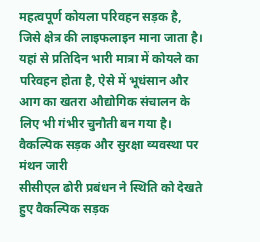महत्वपूर्ण कोयला परिवहन सड़क है, जिसे क्षेत्र की लाइफलाइन माना जाता है। यहां से प्रतिदिन भारी मात्रा में कोयले का परिवहन होता है, ऐसे में भूधंसान और आग का खतरा औद्योगिक संचालन के लिए भी गंभीर चुनौती बन गया है।
वैकल्पिक सड़क और सुरक्षा व्यवस्था पर मंथन जारी
सीसीएल ढोरी प्रबंधन ने स्थिति को देखते हुए वैकल्पिक सड़क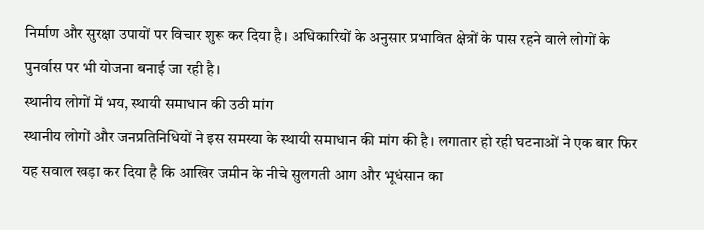निर्माण और सुरक्षा उपायों पर विचार शुरू कर दिया है। अधिकारियों के अनुसार प्रभावित क्षेत्रों के पास रहने वाले लोगों के पुनर्वास पर भी योजना बनाई जा रही है।
स्थानीय लोगों में भय, स्थायी समाधान की उठी मांग
स्थानीय लोगों और जनप्रतिनिधियों ने इस समस्या के स्थायी समाधान की मांग की है। लगातार हो रही घटनाओं ने एक बार फिर यह सवाल खड़ा कर दिया है कि आखिर जमीन के नीचे सुलगती आग और भूधंसान का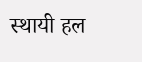स्थायी हल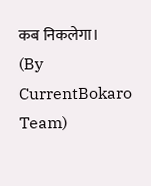कब निकलेगा।
(By CurrentBokaro Team)